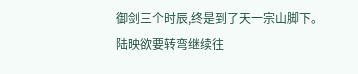御剑三个时辰,终是到了天一宗山脚下。
陆映欲要转弯继续往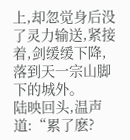上,却忽觉身后没了灵力输送,紧接着,剑缓缓下降,落到天一宗山脚下的城外。
陆映回头,温声道:“累了麽?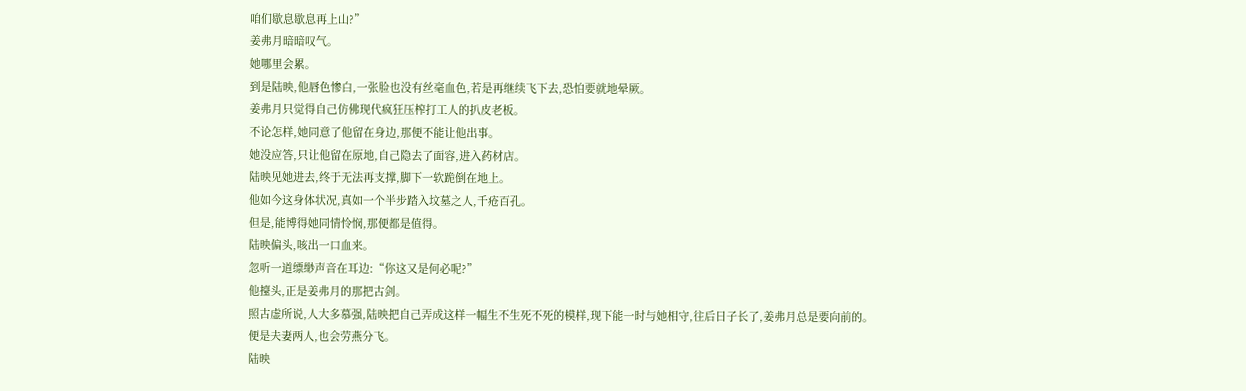咱们歇息歇息再上山?”
姜弗月暗暗叹气。
她哪里会累。
到是陆映,他唇色惨白,一张脸也没有丝毫血色,若是再继续飞下去,恐怕要就地晕厥。
姜弗月只觉得自己仿佛现代疯狂压榨打工人的扒皮老板。
不论怎样,她同意了他留在身边,那便不能让他出事。
她没应答,只让他留在原地,自己隐去了面容,进入药材店。
陆映见她进去,终于无法再支撑,脚下一软跪倒在地上。
他如今这身体状况,真如一个半步踏入坟墓之人,千疮百孔。
但是,能博得她同情怜悯,那便都是值得。
陆映偏头,咳出一口血来。
忽听一道缥缈声音在耳边:“你这又是何必呢?”
他擡头,正是姜弗月的那把古剑。
照古虚所说,人大多慕强,陆映把自己弄成这样一幅生不生死不死的模样,现下能一时与她相守,往后日子长了,姜弗月总是要向前的。
便是夫妻两人,也会劳燕分飞。
陆映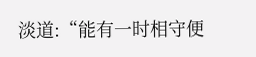淡道:“能有一时相守便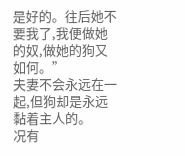是好的。往后她不要我了,我便做她的奴,做她的狗又如何。”
夫妻不会永远在一起,但狗却是永远黏着主人的。
况有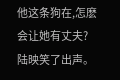他这条狗在,怎麽会让她有丈夫?
陆映笑了出声。